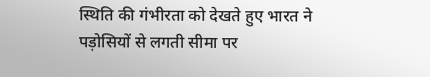स्थिति की गंभीरता को देखते हुए भारत ने पड़ोसियों से लगती सीमा पर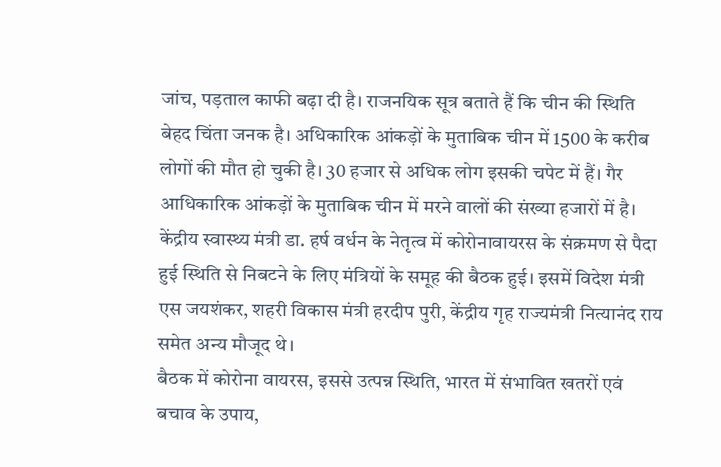जांच, पड़ताल काफी बढ़ा दी है। राजनयिक सूत्र बताते हैं कि चीन की स्थिति बेहद चिंता जनक है। अधिकारिक आंकड़ों के मुताबिक चीन में 1500 के करीब लोगों की मौत हो चुकी है। 30 हजार से अधिक लोग इसकी चपेट में हैं। गैर आधिकारिक आंकड़ों के मुताबिक चीन में मरने वालों की संख्या हजारों में है।
केंद्रीय स्वास्थ्य मंत्री डा. हर्ष वर्धन के नेतृत्व में कोरोनावायरस के संक्रमण से पैदा हुई स्थिति से निबटने के लिए मंत्रियों के समूह की बैठक हुई। इसमें विदेश मंत्री एस जयशंकर, शहरी विकास मंत्री हरदीप पुरी, केंद्रीय गृह राज्यमंत्री नित्यानंद राय समेत अन्य मौजूद थे।
बैठक में कोरोना वायरस, इससे उत्पन्न स्थिति, भारत में संभावित खतरों एवं बचाव के उपाय,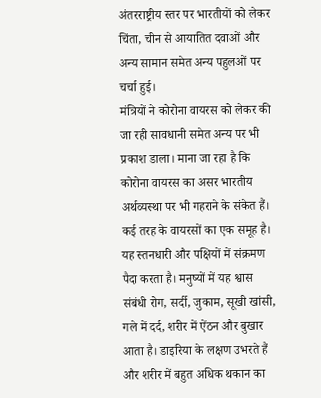अंतरराष्ट्रीय स्तर पर भारतीयों को लेकर चिंता, चीन से आयातित दवाओं और अन्य सामान समेत अन्य पहुलओं पर चर्चा हुई।
मंत्रियों ने कोरोना वायरस को लेकर की जा रही सावधानी समेत अन्य पर भी प्रकाश डाला। माना जा रहा है कि कोरोना वायरस का असर भारतीय अर्थव्यस्था पर भी गहराने के संकेत हैं।
कई तरह के वायरसों का एक समूह है। यह स्तनधारी और पक्षियों में संक्रमण पैदा करता है। मनुष्यों में यह श्वास संबंधी रोग, सर्दी, जुकाम, सूखी खांसी, गले में दर्द, शरीर में ऐंठन और बुखार आता है। डाइरिया के लक्षण उभरते हैं और शरीर में बहुत अधिक थकान का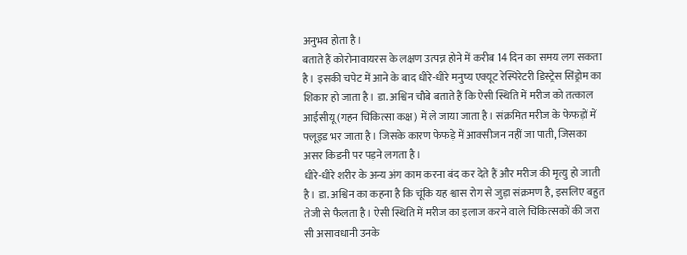अनुभव होता है।
बताते हैं कोरोनावायरस के लक्षण उत्पन्न होने में करीब 14 दिन का समय लग सकता है। इसकी चपेट में आने के बाद धीरे-धीरे मनुष्य एक्यूट रेस्पिरेटरी डिस्ट्रेस सिंड्रोम का शिकार हो जाता है। डा. अश्विन चौबे बताते हैं कि ऐसी स्थिति में मरीज को तत्काल आईसीयू (गहन चिकित्सा कक्ष) में ले जाया जाता है। संक्रमित मरीज के फेफड़ों में फ्लूइड भर जाता है। जिसके कारण फेफड़े में आक्सीजन नहीं जा पाती, जिसका असर किडनी पर पड़ने लगता है।
धीरे-धीरे शरीर के अन्य अंग काम करना बंद कर देते हैं और मरीज की मृत्यु हो जाती है। डा. अश्विन का कहना है कि चूंकि यह श्वास रोग से जुड़ा संक्रमण है, इसलिए बहुत तेजी से फैलता है। ऐसी स्थिति में मरीज का इलाज करने वाले चिकित्सकों की जरा सी असावधानी उनके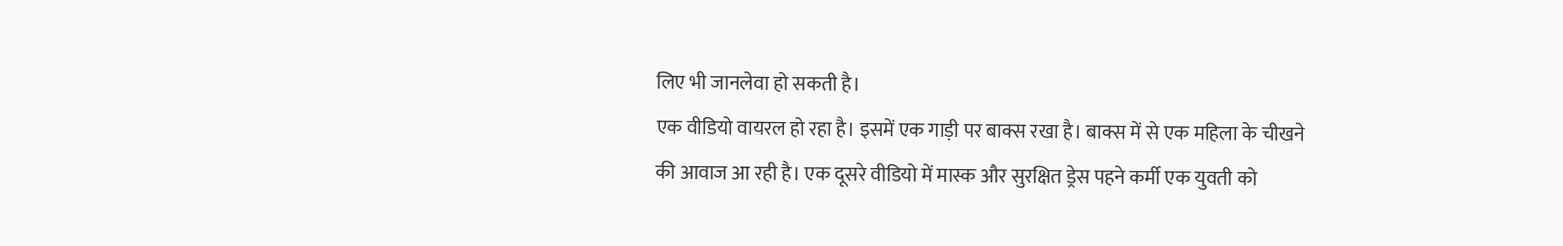लिए भी जानलेवा हो सकती है।
एक वीडियो वायरल हो रहा है। इसमें एक गाड़ी पर बाक्स रखा है। बाक्स में से एक महिला के चीखने की आवाज आ रही है। एक दूसरे वीडियो में मास्क और सुरक्षित ड्रेस पहने कर्मी एक युवती को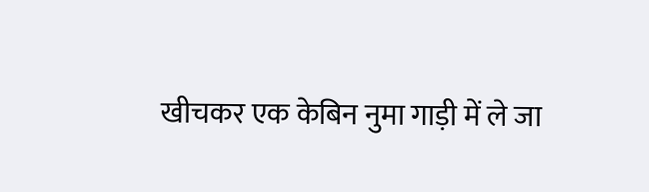खीचकर एक केबिन नुमा गाड़ी में ले जा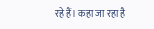रहे हैं। कहा जा रहा है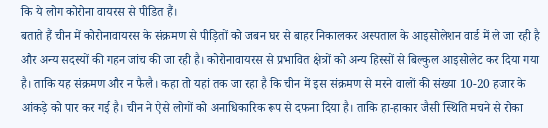कि ये लोग कोरोना वायरस से पीडित हैं।
बताते हैं चीन में कोरोनावायरस के संक्रमण से पीड़ितों को जबन घर से बाहर निकालकर अस्पताल के आइसोलेशन वार्ड में ले जा रही है और अन्य सदस्यों की गहन जांच की जा रही है। कोरोनावायरस से प्रभावित क्षेत्रों को अन्य हिस्सों से बिल्कुल आइसोलेट कर दिया गया है। ताकि यह संक्रमण और न फैलै। कहा तो यहां तक जा रहा है कि चीन में इस संक्रमण से मरने वालों की संख्या 10-20 हजार के आंकड़े को पार कर गई है। चीन ने ऐसे लोगों को अनाधिकारिक रूप से दफना दिया है। ताकि हा-हाकार जैसी स्थिति मचने से रोका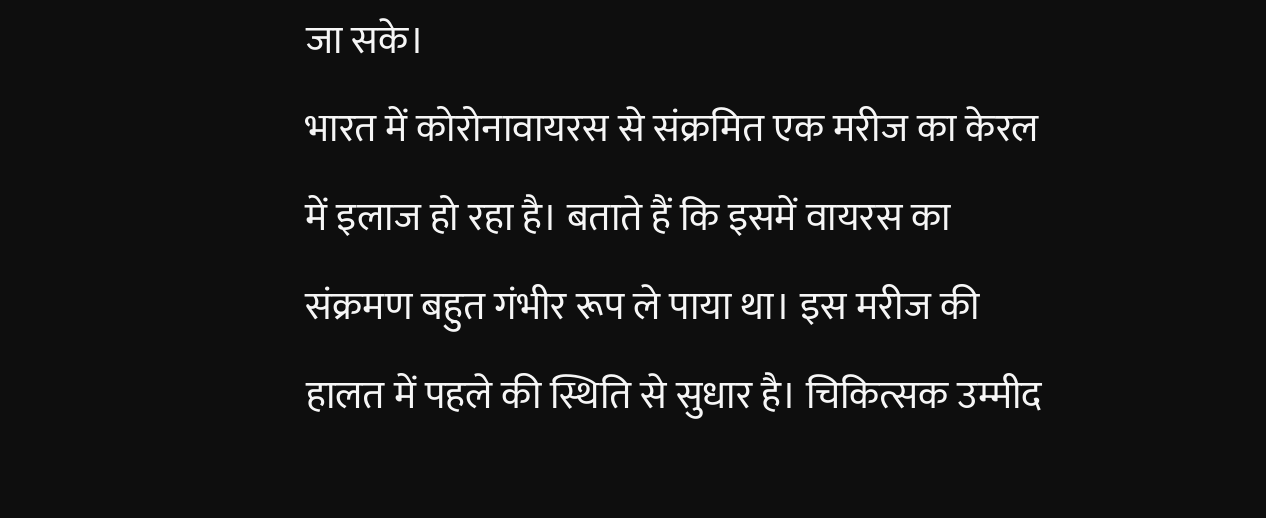जा सके।
भारत में कोरोनावायरस से संक्रमित एक मरीज का केरल में इलाज हो रहा है। बताते हैं कि इसमें वायरस का संक्रमण बहुत गंभीर रूप ले पाया था। इस मरीज की हालत में पहले की स्थिति से सुधार है। चिकित्सक उम्मीद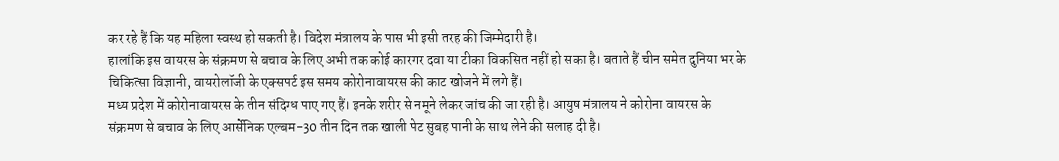कर रहे हैं कि यह महिला स्वस्थ हो सकती है। विदेश मंत्रालय के पास भी इसी तरह की जिम्मेदारी है।
हालांकि इस वायरस के संक्रमण से बचाव के लिए अभी तक कोई कारगर दवा या टीका विकसित नहीं हो सका है। बताते हैं चीन समेत दुनिया भर के चिकित्सा विज्ञानी, वायरोलॉजी के एक्सपर्ट इस समय कोरोनावायरस की काट खोजने में लगे हैं।
मध्य प्रदेश में कोरोनावायरस के तीन संदिग्ध पाए गए हैं। इनके शरीर से नमूने लेकर जांच की जा रही है। आयुष मंत्रालय ने कोरोना वायरस के संक्रमण से बचाव के लिए आर्सेनिक एल्बम-30 तीन दिन तक खाली पेट सुबह पानी के साथ लेने की सलाह दी है।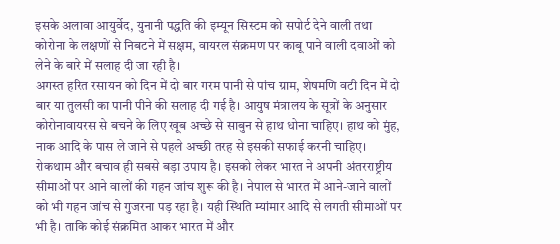इसके अलावा आयुर्वेद, युनानी पद्धति की इम्यून सिस्टम को सपोर्ट देने वाली तथा कोरोना के लक्षणों से निबटने में सक्षम, वायरल संक्रमण पर काबू पाने वाली दवाओं को लेने के बारे में सलाह दी जा रही है।
अगस्त हरित रसायन को दिन में दो बार गरम पानी से पांच ग्राम, शेषमणि वटी दिन में दो बार या तुलसी का पानी पीने की सलाह दी गई है। आयुष मंत्रालय के सूत्रों के अनुसार कोरोनावायरस से बचने के लिए खूब अच्छे से साबुन से हाथ धोना चाहिए। हाथ को मुंह, नाक आदि के पास ले जाने से पहले अच्छी तरह से इसकी सफाई करनी चाहिए।
रोकथाम और बचाव ही सबसे बड़ा उपाय है। इसको लेकर भारत ने अपनी अंतरराष्ट्रीय सीमाओं पर आने वालों की गहन जांच शुरू की है। नेपाल से भारत में आने-जाने वालों को भी गहन जांच से गुजरना पड़ रहा है। यही स्थिति म्यांमार आदि से लगती सीमाओं पर भी है। ताकि कोई संक्रमित आकर भारत में और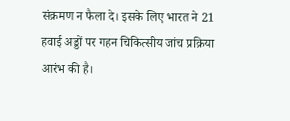संक्रमण न फैला दे। इसके लिए भारत ने 21 हवाई अड्डों पर गहन चिकित्सीय जांच प्रक्रिया आरंभ की है।